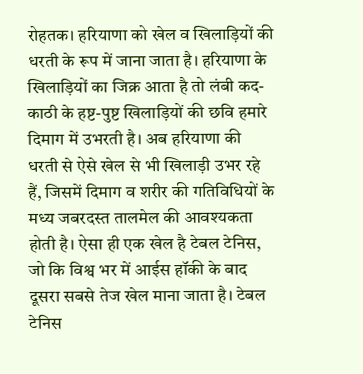रोहतक। हरियाणा को खेल व खिलाड़ियों की धरती के रूप में जाना जाता है। हरियाणा के खिलाड़ियों का जिक्र आता है तो लंबी कद-काठी के हष्ट-पुष्ट खिलाड़ियों की छवि हमारे दिमाग में उभरती है। अब हरियाणा की धरती से ऐसे खेल से भी खिलाड़ी उभर रहे हैं, जिसमें दिमाग व शरीर की गतिविधियों के मध्य जबरदस्त तालमेल की आवश्यकता होती है। ऐसा ही एक खेल है टेबल टेनिस, जो कि विश्व भर में आईस हॉकी के बाद दूसरा सबसे तेज खेल माना जाता है। टेबल टेनिस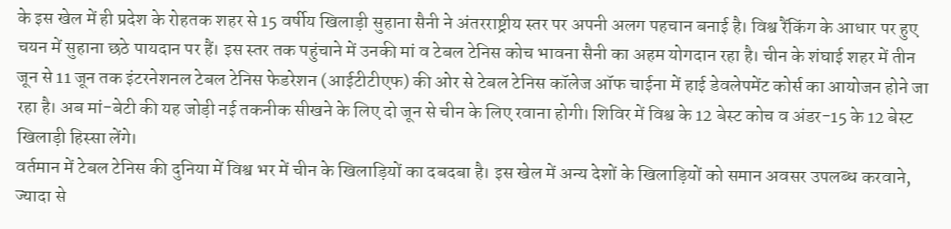के इस खेल में ही प्रदेश के रोहतक शहर से 15 वर्षीय खिलाड़ी सुहाना सैनी ने अंतरराष्ट्रीय स्तर पर अपनी अलग पहचान बनाई है। विश्व रैंकिंग के आधार पर हुए चयन में सुहाना छठे पायदान पर हैं। इस स्तर तक पहुंचाने में उनकी मां व टेबल टेनिस कोच भावना सैनी का अहम योगदान रहा है। चीन के शंघाई शहर में तीन जून से 11 जून तक इंटरनेशनल टेबल टेनिस फेडरेशन (आईटीटीएफ) की ओर से टेबल टेनिस कॉलेज ऑफ चाईना में हाई डेवलेपमेंट कोर्स का आयोजन होने जा रहा है। अब मां-बेटी की यह जोड़ी नई तकनीक सीखने के लिए दो जून से चीन के लिए रवाना होगी। शिविर में विश्व के 12 बेस्ट कोच व अंडर-15 के 12 बेस्ट खिलाड़ी हिस्सा लेंगे।
वर्तमान में टेबल टेनिस की दुनिया में विश्व भर में चीन के खिलाड़ियों का दबदबा है। इस खेल में अन्य देशों के खिलाड़ियों को समान अवसर उपलब्ध करवाने, ज्यादा से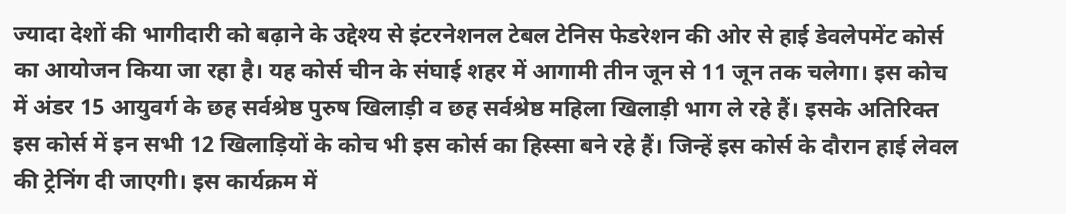ज्यादा देशों की भागीदारी को बढ़ाने के उद्देश्य से इंटरनेशनल टेबल टेनिस फेडरेशन की ओर से हाई डेवलेपमेंट कोर्स का आयोजन किया जा रहा है। यह कोर्स चीन के संघाई शहर में आगामी तीन जून से 11 जून तक चलेगा। इस कोच में अंडर 15 आयुवर्ग के छह सर्वश्रेष्ठ पुरुष खिलाड़ी व छह सर्वश्रेष्ठ महिला खिलाड़ी भाग ले रहे हैं। इसके अतिरिक्त इस कोर्स में इन सभी 12 खिलाड़ियों के कोच भी इस कोर्स का हिस्सा बने रहे हैं। जिन्हें इस कोर्स के दौरान हाई लेवल की ट्रेनिंग दी जाएगी। इस कार्यक्रम में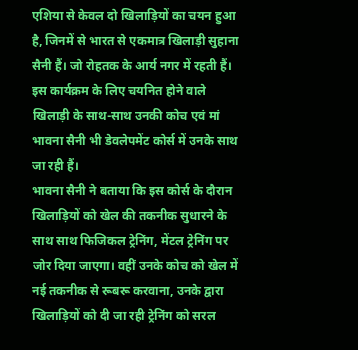एशिया से केवल दो खिलाड़ियों का चयन हुआ है, जिनमें से भारत से एकमात्र खिलाड़ी सुहाना सैनी हैं। जो रोहतक के आर्य नगर में रहती हैं। इस कार्यक्रम के लिए चयनित होने वाले खिलाड़ी के साथ-साथ उनकी कोच एवं मां भावना सैनी भी डेवलेपमेंट कोर्स में उनके साथ जा रही हैं।
भावना सैनी ने बताया कि इस कोर्स के दौरान खिलाड़ियों को खेल की तकनीक सुधारने के साथ साथ फिजिकल ट्रेनिंग, मेंटल ट्रेनिंग पर जोर दिया जाएगा। वहीं उनके कोच को खेल में नई तकनीक से रूबरू करवाना, उनके द्वारा खिलाड़ियों को दी जा रही ट्रेनिंग को सरल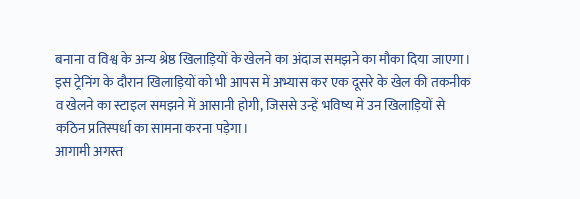बनाना व विश्व के अन्य श्रेष्ठ खिलाड़ियों के खेलने का अंदाज समझने का मौका दिया जाएगा। इस ट्रेनिंग के दौरान खिलाड़ियों को भी आपस में अभ्यास कर एक दूसरे के खेल की तकनीक व खेलने का स्टाइल समझने में आसानी होगी, जिससे उन्हें भविष्य में उन खिलाड़ियों से कठिन प्रतिस्पर्धा का सामना करना पड़ेगा।
आगामी अगस्त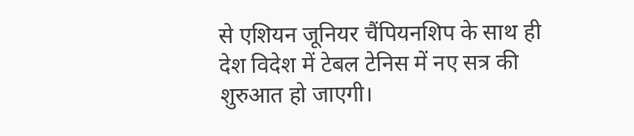से एशियन जूनियर चैंपियनशिप के साथ ही देश विदेश में टेबल टेनिस में नए सत्र की शुरुआत हो जाएगी।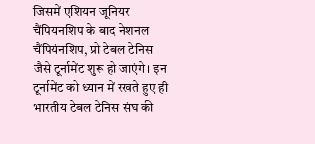जिसमें एशियन जूनियर चैंपियनशिप के बाद नेशनल चैंपियंनशिप, प्रो टेबल टेनिस जैसे टूर्नामेंट शुरू हो जाएंगे। इन टूर्नामेंट को ध्यान में रखते हुए ही भारतीय टेबल टेनिस संघ की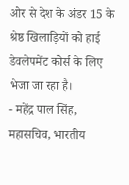ओर से देश के अंडर 15 के श्रेष्ठ खिलाड़ियों को हाई डेवलेपमेंट कोर्स के लिए भेजा जा रहा है।
- महेंद्र पाल सिंह, महासचिव, भारतीय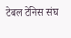टेबल टेनिस संघ